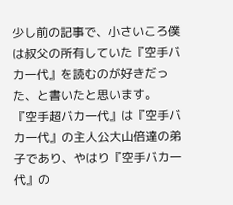少し前の記事で、小さいころ僕は叔父の所有していた『空手バカ一代』を読むのが好きだった、と書いたと思います。
『空手超バカ一代』は『空手バカ一代』の主人公大山倍達の弟子であり、やはり『空手バカ一代』の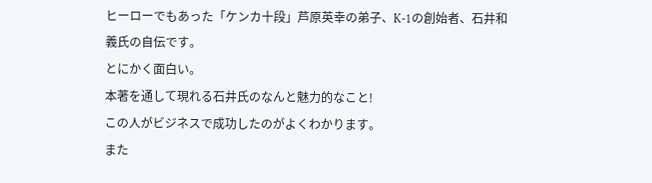ヒーローでもあった「ケンカ十段」芦原英幸の弟子、K-1の創始者、石井和義氏の自伝です。
とにかく面白い。
本著を通して現れる石井氏のなんと魅力的なこと!
この人がビジネスで成功したのがよくわかります。
また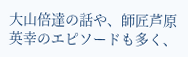大山倍達の話や、師匠芦原英幸のエピソードも多く、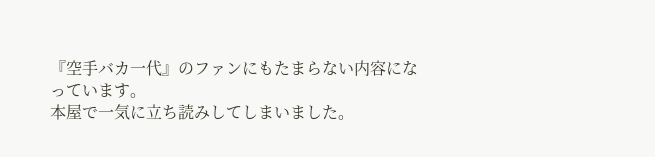『空手バカ一代』のファンにもたまらない内容になっています。
本屋で一気に立ち読みしてしまいました。